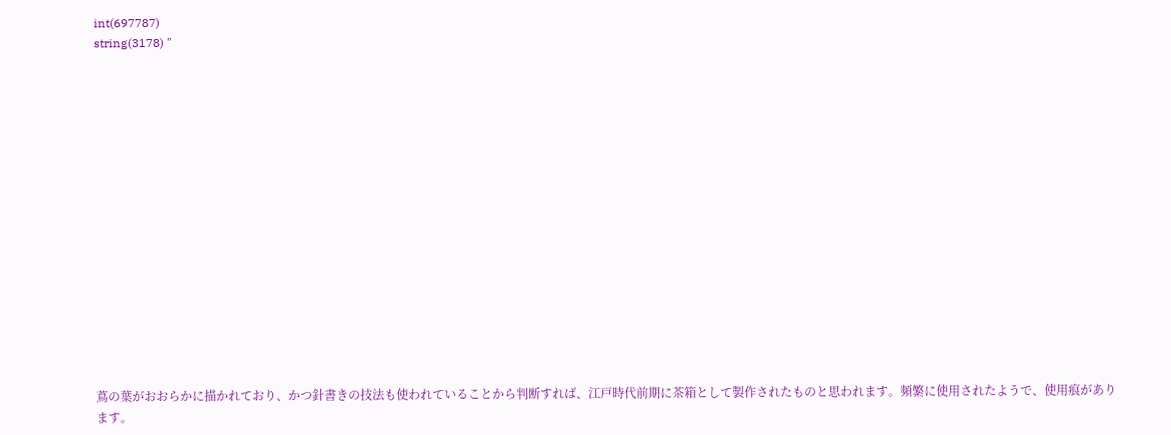int(697787)
string(3178) "
















蔦の葉がおおらかに描かれており、かつ針書きの技法も使われていることから判断すれば、江戸時代前期に茶箱として製作されたものと思われます。頻繁に使用されたようで、使用痕があります。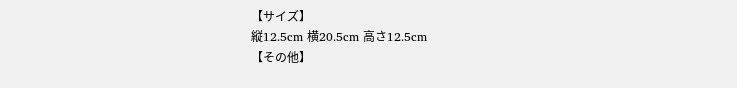【サイズ】
縦12.5cm 横20.5cm 高さ12.5cm
【その他】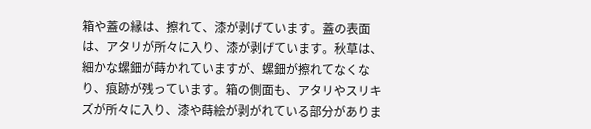箱や蓋の縁は、擦れて、漆が剥げています。蓋の表面は、アタリが所々に入り、漆が剥げています。秋草は、細かな螺鈿が蒔かれていますが、螺鈿が擦れてなくなり、痕跡が残っています。箱の側面も、アタリやスリキズが所々に入り、漆や蒔絵が剥がれている部分がありま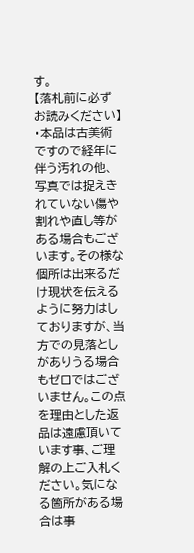す。
【落札前に必ずお読みください】
・本品は古美術ですので経年に伴う汚れの他、写真では捉えきれていない傷や割れや直し等がある場合もございます。その様な個所は出来るだけ現状を伝えるように努力はしておりますが、当方での見落としがありうる場合もゼロではございません。この点を理由とした返品は遠慮頂いています事、ご理解の上ご入札ください。気になる箇所がある場合は事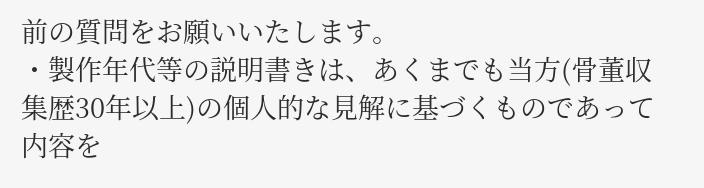前の質問をお願いいたします。
・製作年代等の説明書きは、あくまでも当方(骨董収集歴30年以上)の個人的な見解に基づくものであって内容を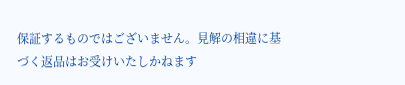保証するものではございません。見解の相違に基づく返品はお受けいたしかねます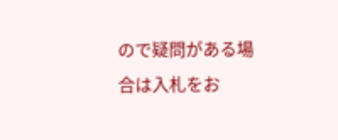ので疑問がある場合は入札をお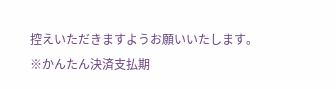控えいただきますようお願いいたします。
※かんたん決済支払期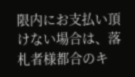限内にお支払い頂けない場合は、落札者様都合のキ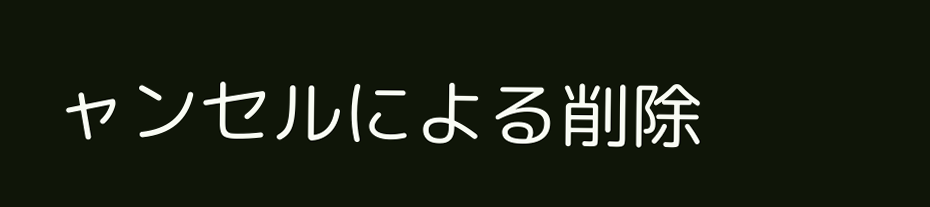ャンセルによる削除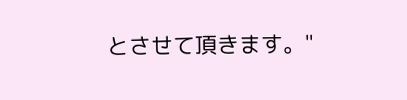とさせて頂きます。"